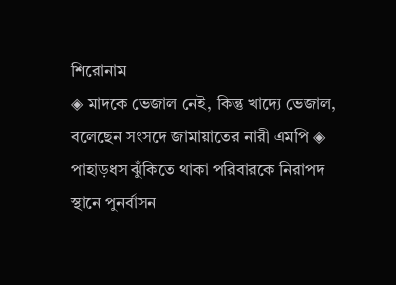শিরোনাম
◈ মাদকে ভেজাল নেই, কিন্তু খাদ্যে ভেজাল, বলেছেন সংসদে জামায়াতের নারী এমপি ◈ পাহাড়ধস ঝুঁকিতে থাকা পরিবারকে নিরাপদ স্থানে পুনর্বাসন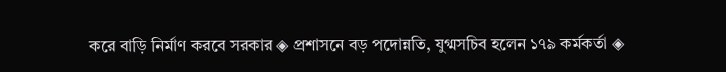করে বাড়ি নির্মাণ করবে সরকার ◈ প্রশাসনে বড় পদোন্নতি, যুগ্মসচিব হলেন ১৭৯ কর্মকর্তা ◈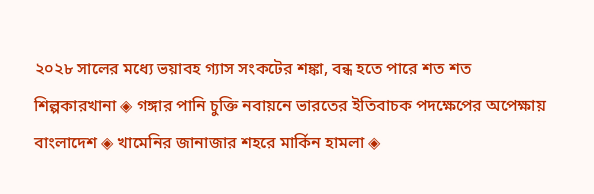২০২৮ সালের মধ্যে ভয়াবহ গ্যাস সংকটের শঙ্কা, বন্ধ হতে পারে শত শত শিল্পকারখানা ◈ গঙ্গার পানি চুক্তি নবায়নে ভারতের ইতিবাচক পদক্ষেপের অপেক্ষায় বাংলাদেশ ◈ খামেনির জানাজার শহরে মার্কিন হামলা ◈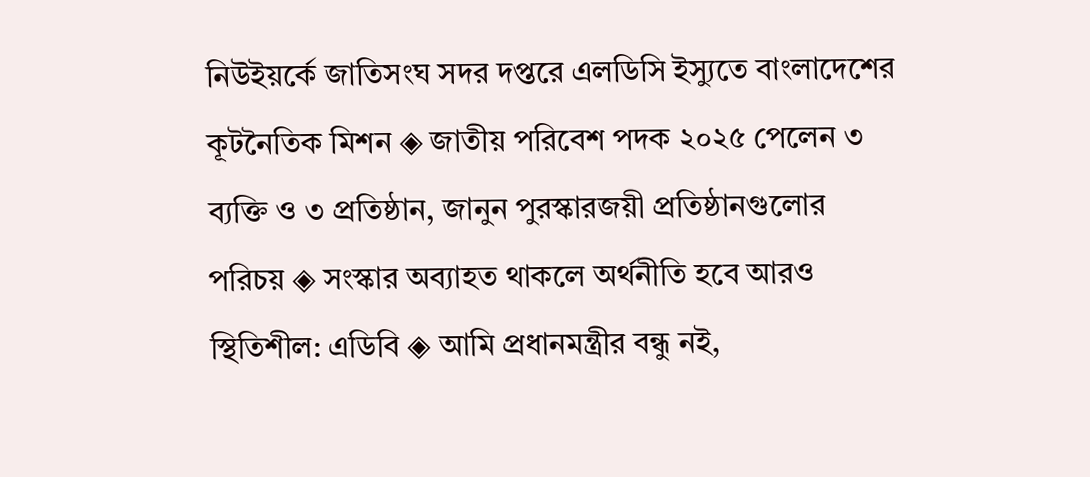নিউইয়র্কে জাতিসংঘ সদর দপ্তরে এলডিসি ইস্যুতে বাংলাদেশের কূটনৈতিক মিশন ◈ জাতীয় পরিবেশ পদক ২০২৫ পেলেন ৩ ব্যক্তি ও ৩ প্রতিষ্ঠান, জানুন পুরস্কারজয়ী প্রতিষ্ঠানগুলোর পরিচয় ◈ সংস্কার অব্যাহত থাকলে অর্থনীতি হবে আরও স্থিতিশীল: এডিবি ◈ আমি প্রধানমন্ত্রীর বন্ধু নই,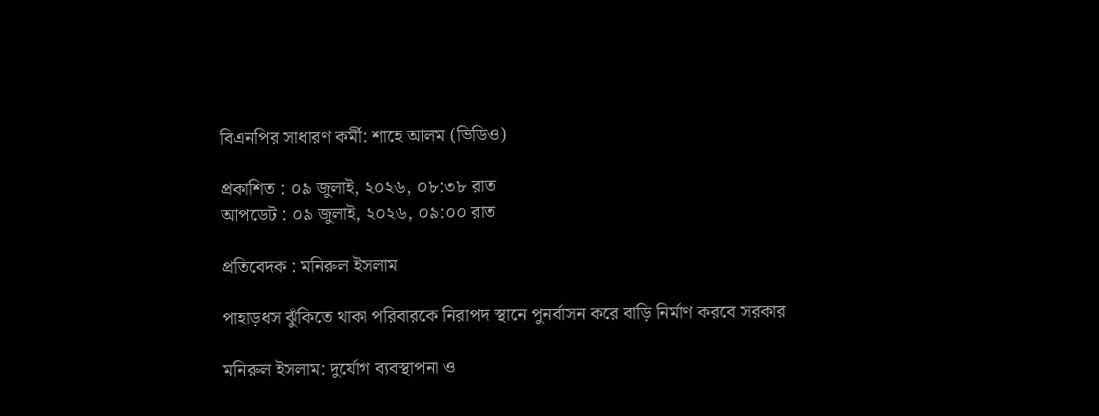বিএনপির সাধারণ কর্মী: শাহে আলম (ভিডিও)

প্রকাশিত : ০৯ জুলাই, ২০২৬, ০৮:৩৮ রাত
আপডেট : ০৯ জুলাই, ২০২৬, ০৯:০০ রাত

প্রতিবেদক : মনিরুল ইসলাম

পাহাড়ধস ঝুঁকিতে থাকা পরিবারকে নিরাপদ স্থানে পুনর্বাসন করে বাড়ি নির্মাণ করবে সরকার

মনিরুল ইসলাম: দুর্যোগ ব্যবস্থাপনা ও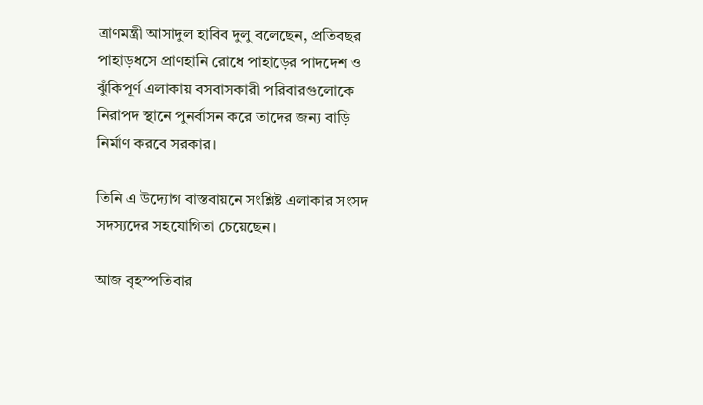ত্রাণমন্ত্রী আসাদুল হাবিব দুলু বলেছেন, প্রতিবছর পাহাড়ধসে প্রাণহানি রোধে পাহাড়ের পাদদেশ ও ঝুঁকিপূর্ণ এলাকায় বসবাসকারী পরিবারগুলোকে নিরাপদ স্থানে পুনর্বাসন করে তাদের জন্য বাড়ি নির্মাণ করবে সরকার।

তিনি এ উদ্যোগ বাস্তবায়নে সংশ্লিষ্ট এলাকার সংসদ সদস্যদের সহযোগিতা চেয়েছেন।

আজ বৃহস্পতিবার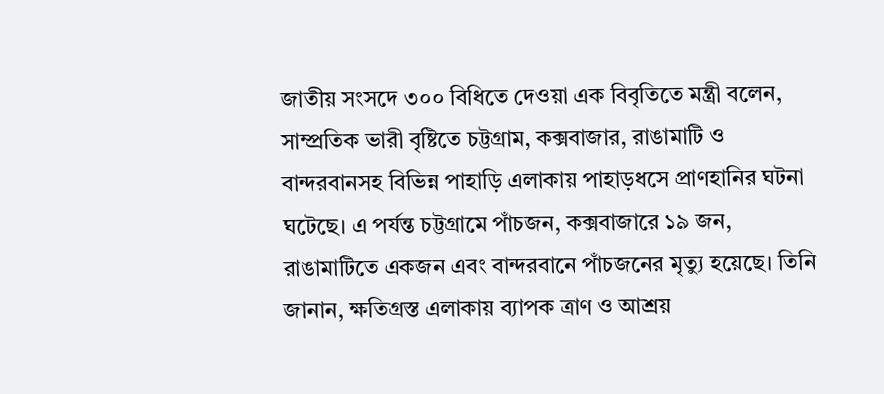জাতীয় সংসদে ৩০০ বিধিতে দেওয়া এক বিবৃতিতে মন্ত্রী বলেন, সাম্প্রতিক ভারী বৃষ্টিতে চট্টগ্রাম, কক্সবাজার, রাঙামাটি ও বান্দরবানসহ বিভিন্ন পাহাড়ি এলাকায় পাহাড়ধসে প্রাণহানির ঘটনা ঘটেছে। এ পর্যন্ত চট্টগ্রামে পাঁচজন, কক্সবাজারে ১৯ জন, রাঙামাটিতে একজন এবং বান্দরবানে পাঁচজনের মৃত্যু হয়েছে। তিনি জানান, ক্ষতিগ্রস্ত এলাকায় ব্যাপক ত্রাণ ও আশ্রয়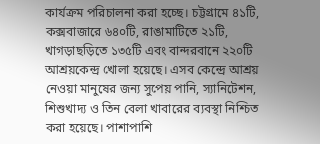কার্যক্রম পরিচালনা করা হচ্ছে। চট্টগ্রামে ৪১টি, কক্সবাজারে ৬৪০টি, রাঙামাটিতে ২১টি, খাগড়াছড়িতে ১৩৫টি এবং বান্দরবানে ২২০টি আশ্রয়কেন্দ্র খোলা হয়েছে। এসব কেন্দ্রে আশ্রয় নেওয়া মানুষের জন্য সুপেয় পানি, স্যানিটেশন, শিশুখাদ্য ও তিন বেলা খাবারের ব্যবস্থা নিশ্চিত করা হয়েছে। পাশাপাশি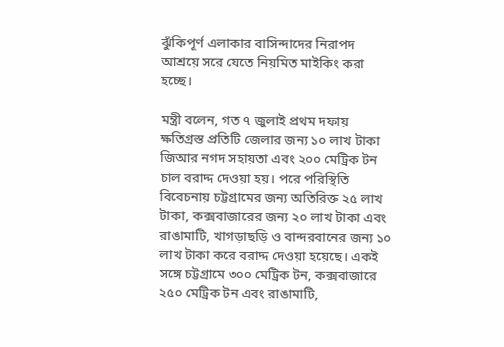ঝুঁকিপূর্ণ এলাকার বাসিন্দাদের নিরাপদ আশ্রয়ে সরে যেতে নিয়মিত মাইকিং করা হচ্ছে।

মন্ত্রী বলেন, গত ৭ জুলাই প্রথম দফায় ক্ষতিগ্রস্ত প্রতিটি জেলার জন্য ১০ লাখ টাকা জিআর নগদ সহায়তা এবং ২০০ মেট্রিক টন চাল বরাদ্দ দেওয়া হয়। পরে পরিস্থিতি বিবেচনায় চট্টগ্রামের জন্য অতিরিক্ত ২৫ লাখ টাকা, কক্সবাজারের জন্য ২০ লাখ টাকা এবং রাঙামাটি, খাগড়াছড়ি ও বান্দরবানের জন্য ১০ লাখ টাকা করে বরাদ্দ দেওয়া হয়েছে। একই সঙ্গে চট্টগ্রামে ৩০০ মেট্রিক টন, কক্সবাজারে ২৫০ মেট্রিক টন এবং রাঙামাটি,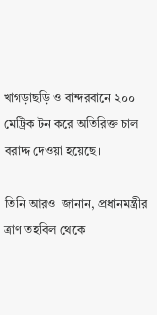খাগড়াছড়ি ও বান্দরবানে ২০০ মেট্রিক টন করে অতিরিক্ত চাল বরাদ্দ দেওয়া হয়েছে।

তিনি আরও  জানান, প্রধানমন্ত্রীর ত্রাণ তহবিল থেকে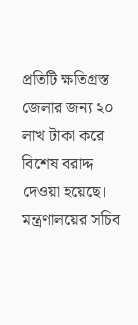প্রতিটি ক্ষতিগ্রস্ত জেলার জন্য ২০ লাখ টাকা করে বিশেষ বরাদ্দ দেওয়া হয়েছে। মন্ত্রণালয়ের সচিব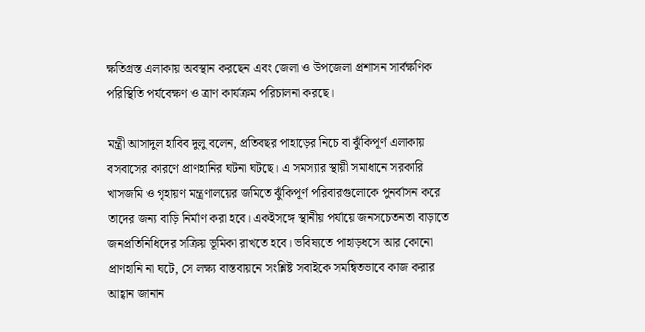ক্ষতিগ্রস্ত এলাকায় অবস্থান করছেন এবং জেলা ও উপজেলা প্রশাসন সার্বক্ষণিক পরিস্থিতি পর্যবেক্ষণ ও ত্রাণ কার্যক্রম পরিচালনা করছে।

মন্ত্রী আসাদুল হাবিব দুলু বলেন, প্রতিবছর পাহাড়ের নিচে বা ঝুঁকিপূর্ণ এলাকায় বসবাসের কারণে প্রাণহানির ঘটনা ঘটছে। এ সমস্যার স্থায়ী সমাধানে সরকারি খাসজমি ও গৃহায়ণ মন্ত্রণালয়ের জমিতে ঝুঁকিপূর্ণ পরিবারগুলোকে পুনর্বাসন করে তাদের জন্য বাড়ি নির্মাণ করা হবে। একইসঙ্গে স্থানীয় পর্যায়ে জনসচেতনতা বাড়াতে জনপ্রতিনিধিদের সক্রিয় ভূমিকা রাখতে হবে। ভবিষ্যতে পাহাড়ধসে আর কোনো প্রাণহানি না ঘটে, সে লক্ষ্য বাস্তবায়নে সংশ্লিষ্ট সবাইকে সমন্বিতভাবে কাজ করার আহ্বান জানান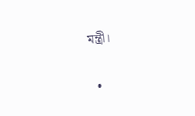মন্ত্রী।

  •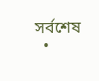সর্বশেষ
  •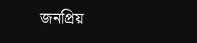জনপ্রিয়